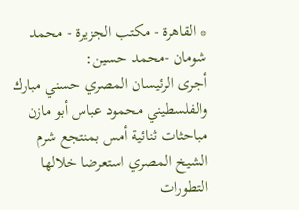* القاهرة - مكتب الجزيرة - محمد شومان -محمد حسين:
أجرى الرئيسان المصري حسني مبارك والفلسطيني محمود عباس أبو مازن مباحثات ثنائية أمس بمنتجع شرم الشيخ المصري استعرضا خلالها التطورات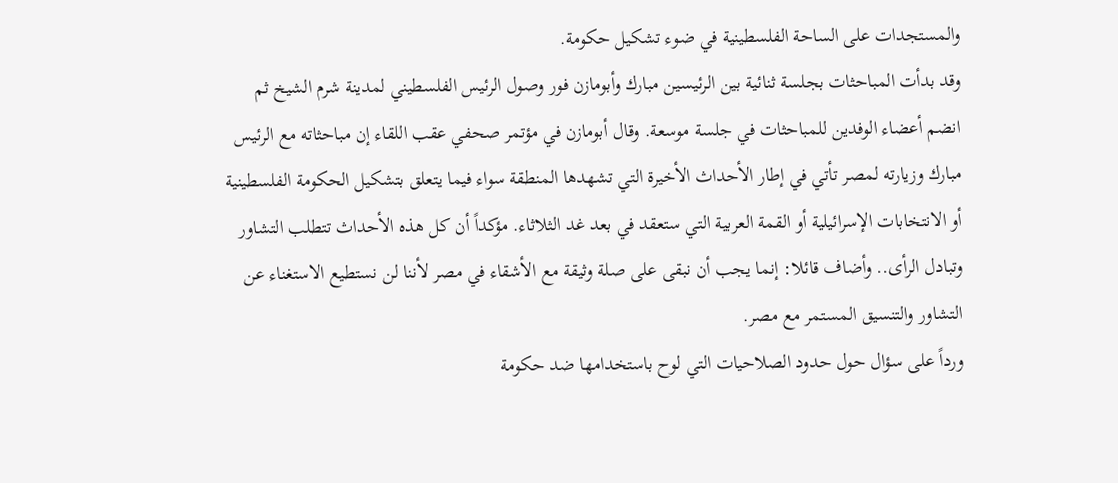والمستجدات على الساحة الفلسطينية في ضوء تشكيل حكومة.
وقد بدأت المباحثات بجلسة ثنائية بين الرئيسين مبارك وأبومازن فور وصول الرئيس الفلسطيني لمدينة شرم الشيخ ثم انضم أعضاء الوفدين للمباحثات في جلسة موسعة. وقال أبومازن في مؤتمر صحفي عقب اللقاء إن مباحثاته مع الرئيس مبارك وزيارته لمصر تأتي في إطار الأحداث الأخيرة التي تشهدها المنطقة سواء فيما يتعلق بتشكيل الحكومة الفلسطينية أو الانتخابات الإسرائيلية أو القمة العربية التي ستعقد في بعد غد الثلاثاء. مؤكداً أن كل هذه الأحداث تتطلب التشاور وتبادل الرأى.. وأضاف قائلا: إنما يجب أن نبقى على صلة وثيقة مع الأشقاء في مصر لأننا لن نستطيع الاستغناء عن التشاور والتنسيق المستمر مع مصر.
ورداً على سؤال حول حدود الصلاحيات التي لوح باستخدامها ضد حكومة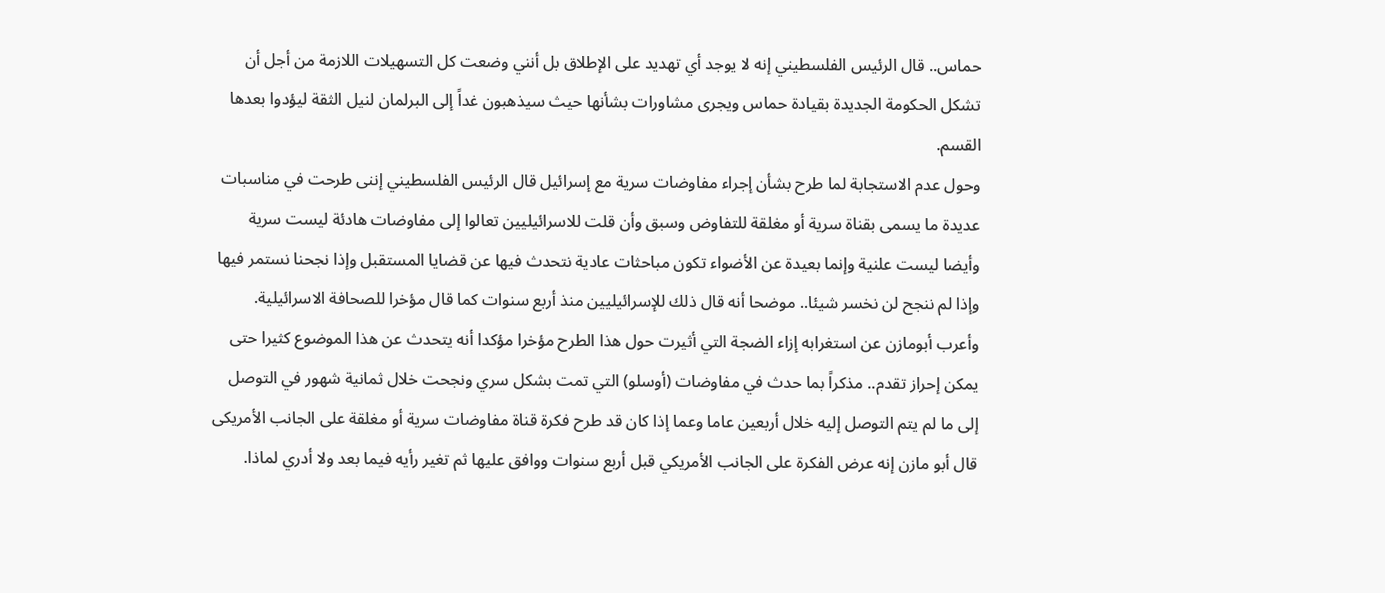حماس.. قال الرئيس الفلسطيني إنه لا يوجد أي تهديد على الإطلاق بل أنني وضعت كل التسهيلات اللازمة من أجل أن تشكل الحكومة الجديدة بقيادة حماس ويجرى مشاورات بشأنها حيث سيذهبون غداً إلى البرلمان لنيل الثقة ليؤدوا بعدها القسم.
وحول عدم الاستجابة لما طرح بشأن إجراء مفاوضات سرية مع إسرائيل قال الرئيس الفلسطيني إننى طرحت في مناسبات عديدة ما يسمى بقناة سرية أو مغلقة للتفاوض وسبق وأن قلت للاسرائيليين تعالوا إلى مفاوضات هادئة ليست سرية وأيضا ليست علنية وإنما بعيدة عن الأضواء تكون مباحثات عادية نتحدث فيها عن قضايا المستقبل وإذا نجحنا نستمر فيها وإذا لم ننجح لن نخسر شيئا.. موضحا أنه قال ذلك للإسرائيليين منذ أربع سنوات كما قال مؤخرا للصحافة الاسرائيلية.
وأعرب أبومازن عن استغرابه إزاء الضجة التي أثيرت حول هذا الطرح مؤخرا مؤكدا أنه يتحدث عن هذا الموضوع كثيرا حتى يمكن إحراز تقدم.. مذكراً بما حدث في مفاوضات (أوسلو) التي تمت بشكل سري ونجحت خلال ثمانية شهور في التوصل إلى ما لم يتم التوصل إليه خلال أربعين عاما وعما إذا كان قد طرح فكرة قناة مفاوضات سرية أو مغلقة على الجانب الأمريكى قال أبو مازن إنه عرض الفكرة على الجانب الأمريكي قبل أربع سنوات ووافق عليها ثم تغير رأيه فيما بعد ولا أدري لماذا.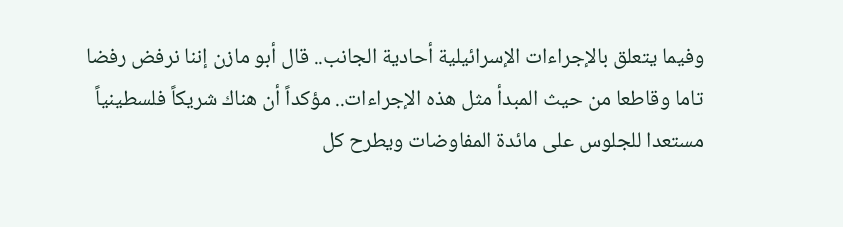وفيما يتعلق بالإجراءات الإسرائيلية أحادية الجانب.. قال أبو مازن إننا نرفض رفضا تاما وقاطعا من حيث المبدأ مثل هذه الإجراءات.. مؤكداً أن هناك شريكاً فلسطينياً مستعدا للجلوس على مائدة المفاوضات ويطرح كل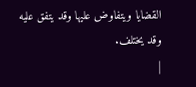القضايا ويتفاوض عليها وقد يتفق عليه وقد يختلف.
|